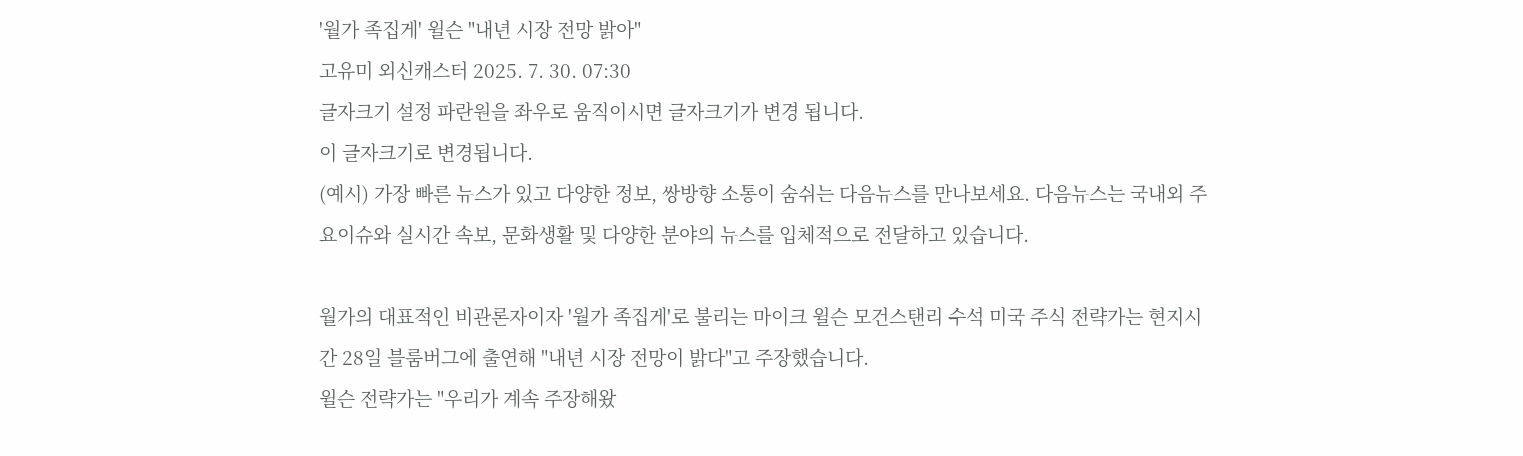'월가 족집게' 윌슨 "내년 시장 전망 밝아"
고유미 외신캐스터 2025. 7. 30. 07:30
글자크기 설정 파란원을 좌우로 움직이시면 글자크기가 변경 됩니다.
이 글자크기로 변경됩니다.
(예시) 가장 빠른 뉴스가 있고 다양한 정보, 쌍방향 소통이 숨쉬는 다음뉴스를 만나보세요. 다음뉴스는 국내외 주요이슈와 실시간 속보, 문화생활 및 다양한 분야의 뉴스를 입체적으로 전달하고 있습니다.

월가의 대표적인 비관론자이자 '월가 족집게'로 불리는 마이크 윌슨 모건스탠리 수석 미국 주식 전략가는 현지시간 28일 블룸버그에 출연해 "내년 시장 전망이 밝다"고 주장했습니다.
윌슨 전략가는 "우리가 계속 주장해왔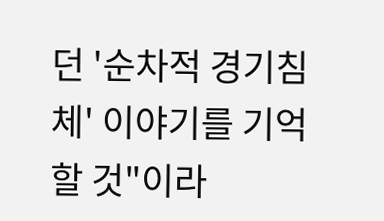던 '순차적 경기침체' 이야기를 기억할 것"이라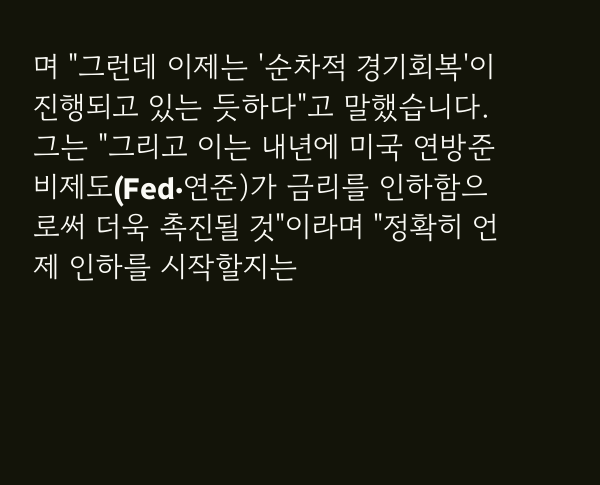며 "그런데 이제는 '순차적 경기회복'이 진행되고 있는 듯하다"고 말했습니다.
그는 "그리고 이는 내년에 미국 연방준비제도(Fed·연준)가 금리를 인하함으로써 더욱 촉진될 것"이라며 "정확히 언제 인하를 시작할지는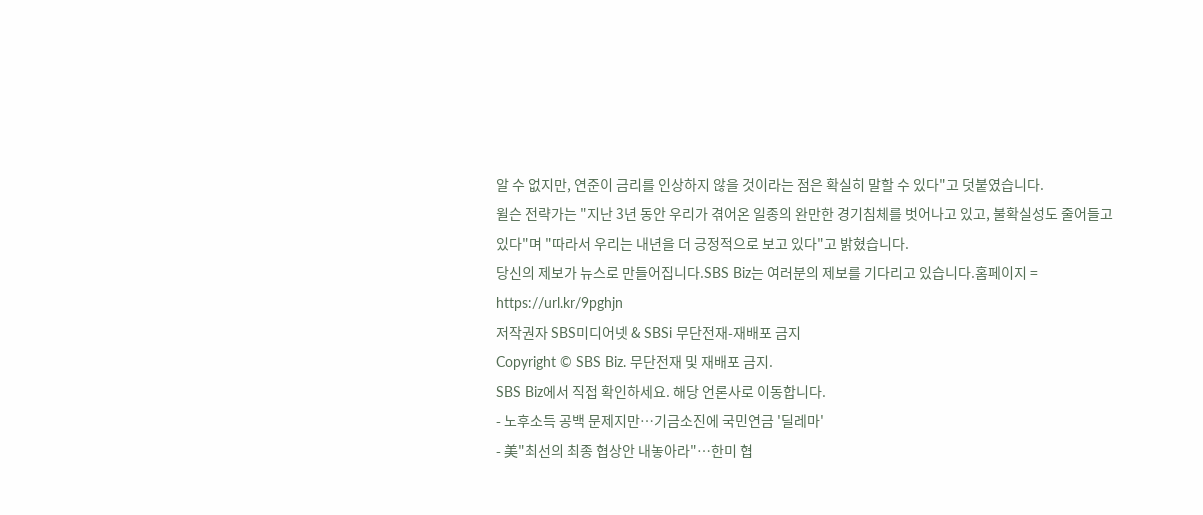알 수 없지만, 연준이 금리를 인상하지 않을 것이라는 점은 확실히 말할 수 있다"고 덧붙였습니다.
윌슨 전략가는 "지난 3년 동안 우리가 겪어온 일종의 완만한 경기침체를 벗어나고 있고, 불확실성도 줄어들고 있다"며 "따라서 우리는 내년을 더 긍정적으로 보고 있다"고 밝혔습니다.
당신의 제보가 뉴스로 만들어집니다.SBS Biz는 여러분의 제보를 기다리고 있습니다.홈페이지 = https://url.kr/9pghjn
저작권자 SBS미디어넷 & SBSi 무단전재-재배포 금지
Copyright © SBS Biz. 무단전재 및 재배포 금지.
SBS Biz에서 직접 확인하세요. 해당 언론사로 이동합니다.
- 노후소득 공백 문제지만…기금소진에 국민연금 '딜레마'
- 美"최선의 최종 협상안 내놓아라"…한미 협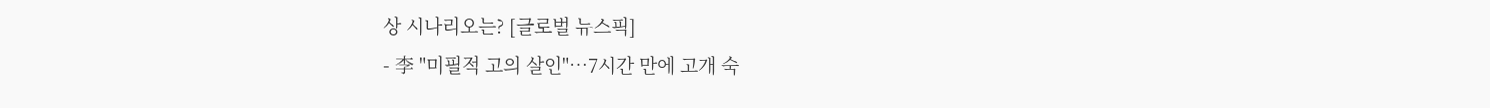상 시나리오는? [글로벌 뉴스픽]
- 李 "미필적 고의 살인"…7시간 만에 고개 숙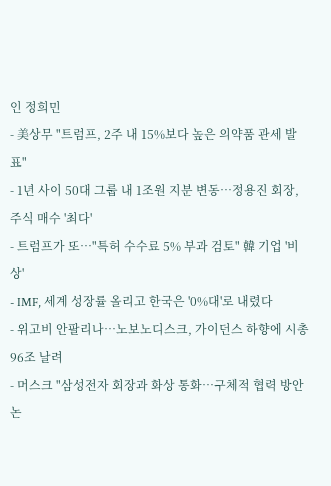인 정희민
- 美상무 "트럼프, 2주 내 15%보다 높은 의약품 관세 발표"
- 1년 사이 50대 그룹 내 1조원 지분 변동…정용진 회장, 주식 매수 '최다'
- 트럼프가 또…"특허 수수료 5% 부과 검토" 韓 기업 '비상'
- IMF, 세계 성장률 올리고 한국은 '0%대'로 내렸다
- 위고비 안팔리나…노보노디스크, 가이던스 하향에 시총 96조 날려
- 머스크 "삼성전자 회장과 화상 통화…구체적 협력 방안 논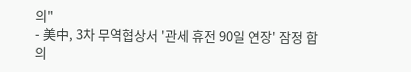의"
- 美中, 3차 무역협상서 '관세 휴전 90일 연장' 잠정 합의